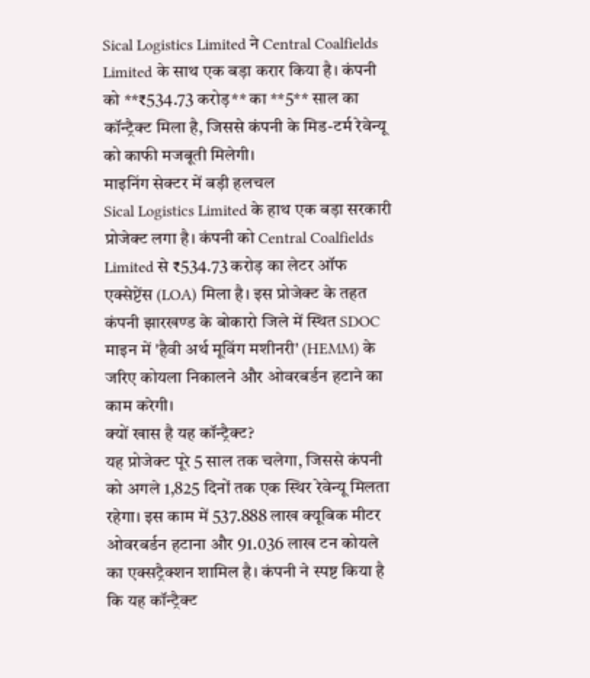Sical Logistics Limited ने Central Coalfields Limited के साथ एक बड़ा करार किया है। कंपनी को **₹534.73 करोड़** का **5** साल का कॉन्ट्रैक्ट मिला है, जिससे कंपनी के मिड-टर्म रेवेन्यू को काफी मजबूती मिलेगी।
माइनिंग सेक्टर में बड़ी हलचल
Sical Logistics Limited के हाथ एक बड़ा सरकारी प्रोजेक्ट लगा है। कंपनी को Central Coalfields Limited से ₹534.73 करोड़ का लेटर ऑफ एक्सेप्टेंस (LOA) मिला है। इस प्रोजेक्ट के तहत कंपनी झारखण्ड के बोकारो जिले में स्थित SDOC माइन में 'हैवी अर्थ मूविंग मशीनरी' (HEMM) के जरिए कोयला निकालने और ओवरबर्डन हटाने का काम करेगी।
क्यों खास है यह कॉन्ट्रैक्ट?
यह प्रोजेक्ट पूरे 5 साल तक चलेगा, जिससे कंपनी को अगले 1,825 दिनों तक एक स्थिर रेवेन्यू मिलता रहेगा। इस काम में 537.888 लाख क्यूबिक मीटर ओवरबर्डन हटाना और 91.036 लाख टन कोयले का एक्सट्रैक्शन शामिल है। कंपनी ने स्पष्ट किया है कि यह कॉन्ट्रैक्ट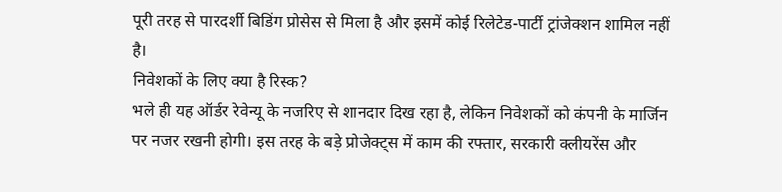पूरी तरह से पारदर्शी बिडिंग प्रोसेस से मिला है और इसमें कोई रिलेटेड-पार्टी ट्रांजेक्शन शामिल नहीं है।
निवेशकों के लिए क्या है रिस्क?
भले ही यह ऑर्डर रेवेन्यू के नजरिए से शानदार दिख रहा है, लेकिन निवेशकों को कंपनी के मार्जिन पर नजर रखनी होगी। इस तरह के बड़े प्रोजेक्ट्स में काम की रफ्तार, सरकारी क्लीयरेंस और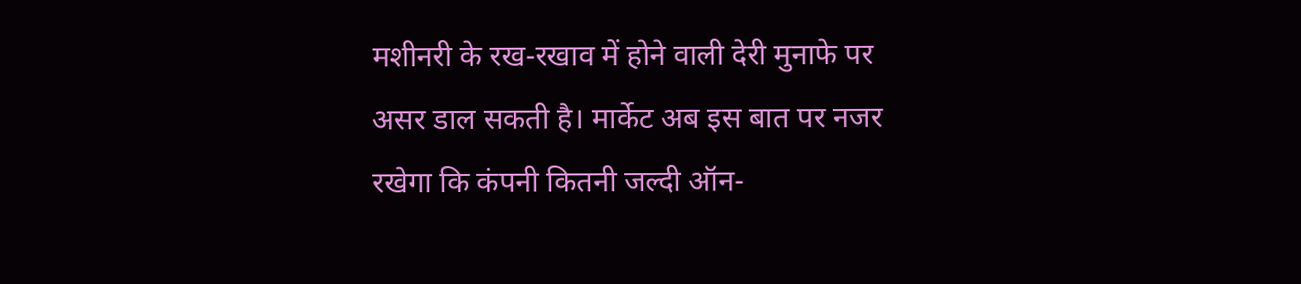मशीनरी के रख-रखाव में होने वाली देरी मुनाफे पर असर डाल सकती है। मार्केट अब इस बात पर नजर रखेगा कि कंपनी कितनी जल्दी ऑन-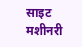साइट मशीनरी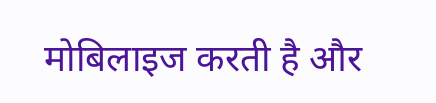मोबिलाइज करती है और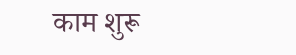काम शुरू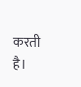करती है।